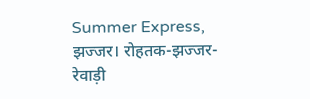Summer Express, झज्जर। रोहतक-झज्जर-रेवाड़ी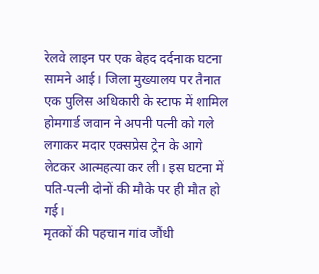रेलवे लाइन पर एक बेहद दर्दनाक घटना सामने आई। जिला मुख्यालय पर तैनात एक पुलिस अधिकारी के स्टाफ में शामिल होमगार्ड जवान ने अपनी पत्नी को गले लगाकर मदार एक्सप्रेस ट्रेन के आगे लेटकर आत्महत्या कर ली। इस घटना में पति-पत्नी दोनों की मौके पर ही मौत हो गई।
मृतकों की पहचान गांव जौंधी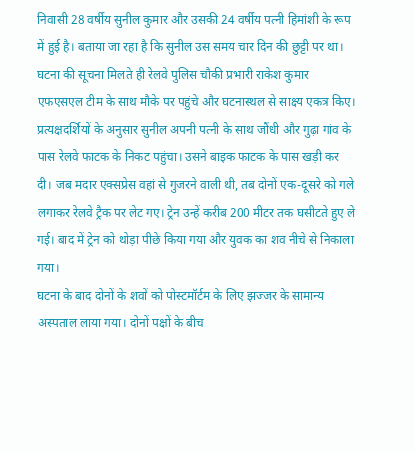निवासी 28 वर्षीय सुनील कुमार और उसकी 24 वर्षीय पत्नी हिमांशी के रूप में हुई है। बताया जा रहा है कि सुनील उस समय चार दिन की छुट्टी पर था। घटना की सूचना मिलते ही रेलवे पुलिस चौकी प्रभारी राकेश कुमार एफएसएल टीम के साथ मौके पर पहुंचे और घटनास्थल से साक्ष्य एकत्र किए।
प्रत्यक्षदर्शियों के अनुसार सुनील अपनी पत्नी के साथ जौंधी और गुढ़ा गांव के पास रेलवे फाटक के निकट पहुंचा। उसने बाइक फाटक के पास खड़ी कर दी। जब मदार एक्सप्रेस वहां से गुजरने वाली थी, तब दोनों एक-दूसरे को गले लगाकर रेलवे ट्रैक पर लेट गए। ट्रेन उन्हें करीब 200 मीटर तक घसीटते हुए ले गई। बाद में ट्रेन को थोड़ा पीछे किया गया और युवक का शव नीचे से निकाला गया।
घटना के बाद दोनों के शवों को पोस्टमॉर्टम के लिए झज्जर के सामान्य अस्पताल लाया गया। दोनों पक्षों के बीच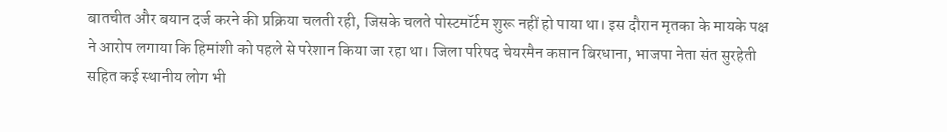बातचीत और बयान दर्ज करने की प्रक्रिया चलती रही, जिसके चलते पोस्टमॉर्टम शुरू नहीं हो पाया था। इस दौरान मृतका के मायके पक्ष ने आरोप लगाया कि हिमांशी को पहले से परेशान किया जा रहा था। जिला परिषद चेयरमैन कप्तान बिरधाना, भाजपा नेता संत सुरहेती सहित कई स्थानीय लोग भी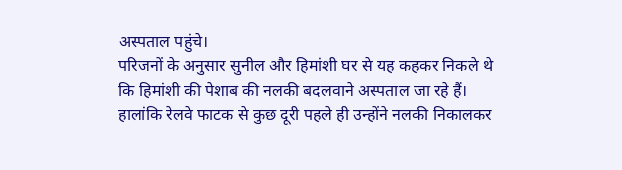अस्पताल पहुंचे।
परिजनों के अनुसार सुनील और हिमांशी घर से यह कहकर निकले थे कि हिमांशी की पेशाब की नलकी बदलवाने अस्पताल जा रहे हैं। हालांकि रेलवे फाटक से कुछ दूरी पहले ही उन्होंने नलकी निकालकर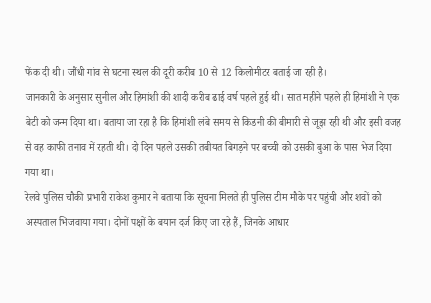फेंक दी थी। जौंधी गांव से घटना स्थल की दूरी करीब 10 से 12 किलोमीटर बताई जा रही है।
जानकारी के अनुसार सुनील और हिमांशी की शादी करीब ढाई वर्ष पहले हुई थी। सात महीने पहले ही हिमांशी ने एक बेटी को जन्म दिया था। बताया जा रहा है कि हिमांशी लंबे समय से किडनी की बीमारी से जूझ रही थी और इसी वजह से वह काफी तनाव में रहती थी। दो दिन पहले उसकी तबीयत बिगड़ने पर बच्ची को उसकी बुआ के पास भेज दिया गया था।
रेलवे पुलिस चौकी प्रभारी राकेश कुमार ने बताया कि सूचना मिलते ही पुलिस टीम मौके पर पहुंची और शवों को अस्पताल भिजवाया गया। दोनों पक्षों के बयान दर्ज किए जा रहे हैं, जिनके आधार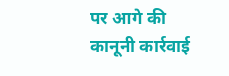पर आगे की कानूनी कार्रवाई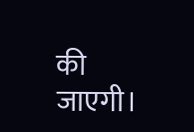की जाएगी।